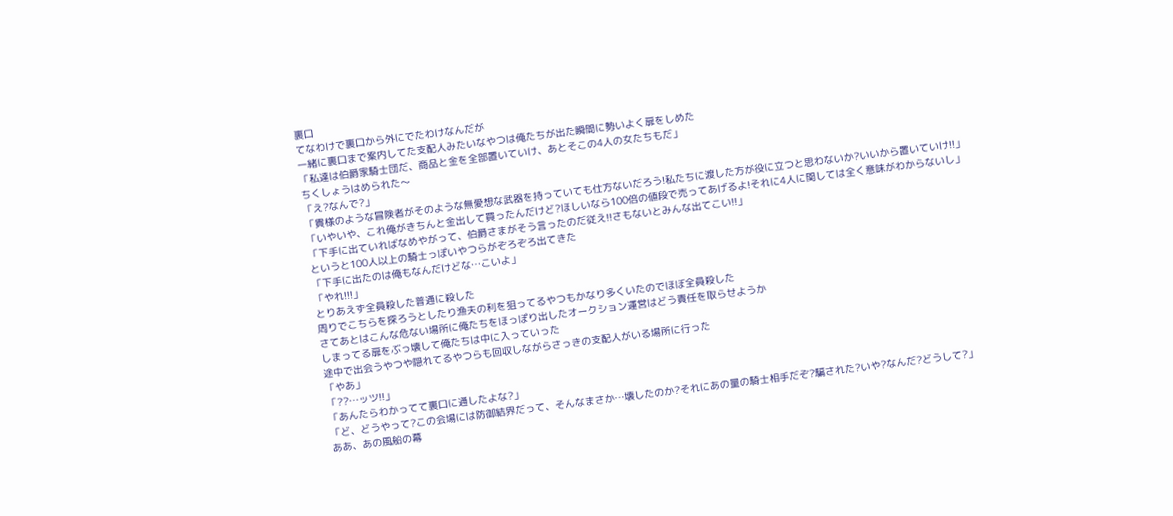裏口
てなわけで裏口から外にでたわけなんだが
一緒に裏口まで案内してた支配人みたいなやつは俺たちが出た瞬間に勢いよく扉をしめた
「私達は伯爵家騎士団だ、商品と金を全部置いていけ、あとそこの4人の女たちもだ」
ちくしょうはめられた〜
「え?なんで?」
「貴様のような冒険者がそのような無愛想な武器を持っていても仕方ないだろう!私たちに渡した方が役に立つと思わないか?いいから置いていけ!!」
「いやいや、これ俺がきちんと金出して買ったんだけど?ほしいなら100倍の値段で売ってあげるよ!それに4人に関しては全く意味がわからないし」
「下手に出ていればなめやがって、伯爵さまがそう言ったのだ従え!!さもないとみんな出てこい!!」
というと100人以上の騎士っぽいやつらがぞろぞろ出てきた
「下手に出たのは俺もなんだけどな…こいよ」
「やれ!!!」
とりあえず全員殺した普通に殺した
周りでこちらを探ろうとしたり漁夫の利を狙ってるやつもかなり多くいたのでほぼ全員殺した
さてあとはこんな危ない場所に俺たちをほっぽり出したオークション運営はどう責任を取らせようか
しまってる扉をぶっ壊して俺たちは中に入っていった
途中で出会うやつや隠れてるやつらも回収しながらさっきの支配人がいる場所に行った
「やあ」
「??…ッツ!!」
「あんたらわかってて裏口に通したよな?」
「ど、どうやって?この会場には防御結界だって、そんなまさか…壊したのか?それにあの量の騎士相手だぞ?騙された?いや?なんだ?どうして?」
ああ、あの風船の幕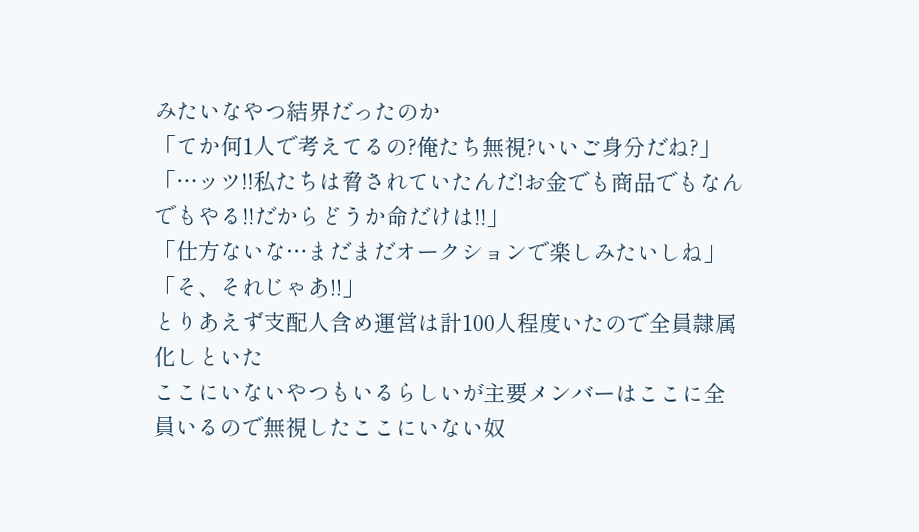みたいなやつ結界だったのか
「てか何1人で考えてるの?俺たち無視?いいご身分だね?」
「…ッツ!!私たちは脅されていたんだ!お金でも商品でもなんでもやる!!だからどうか命だけは!!」
「仕方ないな…まだまだオークションで楽しみたいしね」
「そ、それじゃあ!!」
とりあえず支配人含め運営は計100人程度いたので全員隷属化しといた
ここにいないやつもいるらしいが主要メンバーはここに全員いるので無視したここにいない奴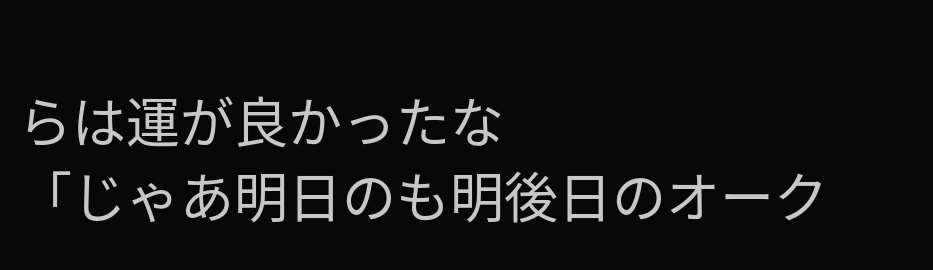らは運が良かったな
「じゃあ明日のも明後日のオーク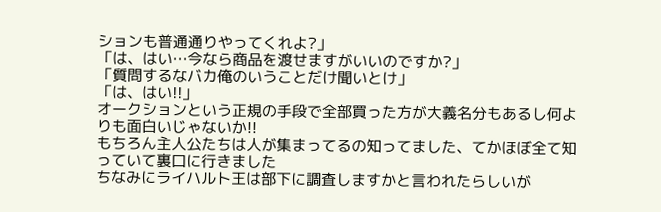ションも普通通りやってくれよ?」
「は、はい…今なら商品を渡せますがいいのですか?」
「質問するなバカ俺のいうことだけ聞いとけ」
「は、はい!!」
オークションという正規の手段で全部買った方が大義名分もあるし何よりも面白いじゃないか!!
もちろん主人公たちは人が集まってるの知ってました、てかほぼ全て知っていて裏口に行きました
ちなみにライハルト王は部下に調査しますかと言われたらしいが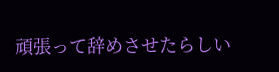頑張って辞めさせたらしい